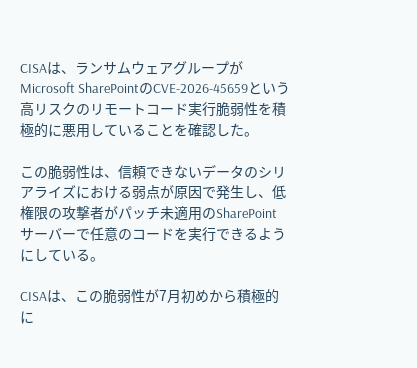CISAは、ランサムウェアグループがMicrosoft SharePointのCVE-2026-45659という高リスクのリモートコード実行脆弱性を積極的に悪用していることを確認した。

この脆弱性は、信頼できないデータのシリアライズにおける弱点が原因で発生し、低権限の攻撃者がパッチ未適用のSharePointサーバーで任意のコードを実行できるようにしている。

CISAは、この脆弱性が7月初めから積極的に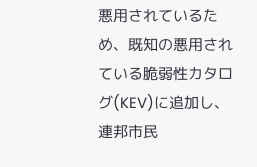悪用されているため、既知の悪用されている脆弱性カタログ(KEV)に追加し、連邦市民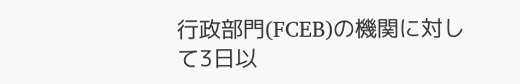行政部門(FCEB)の機関に対して3日以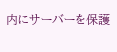内にサーバーを保護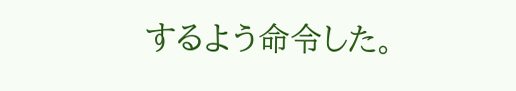するよう命令した。